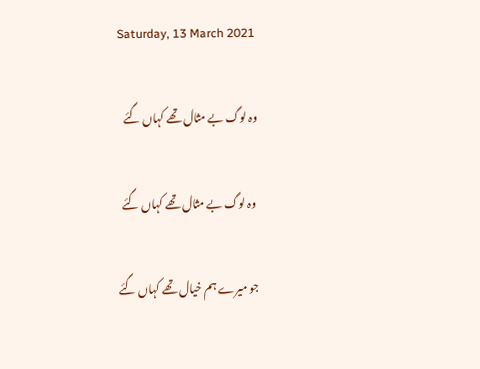Saturday, 13 March 2021

وہ لوگ بے مثال تھے کہاں گئے

 وہ لوگ بے مثال تھے کہاں گئے

جو میرے ہم خیال تھے کہاں گئے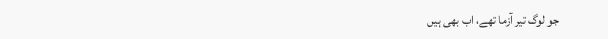جو لوگ تیر آزما تھے، اب بھی ہیں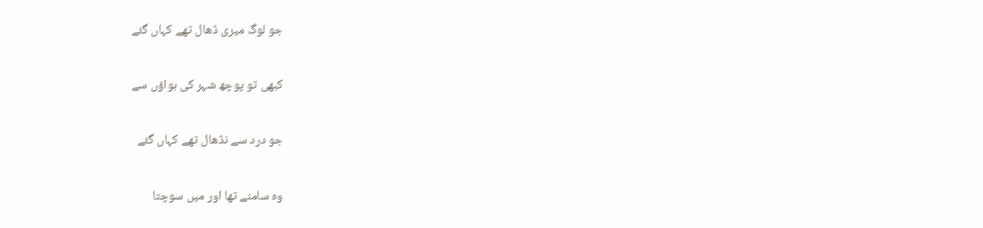جو لوگ میری ڈھال تھے کہاں گئے

کبھی تو پوچھ شہر کی ہواؤں سے

جو درد سے نڈھال تھے کہاں گئے

وہ سامنے تھا اور میں سوچتا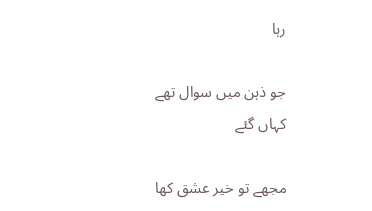رہا

جو ذہن میں سوال تھے کہاں گئے

مجھے تو خیر عشق کھا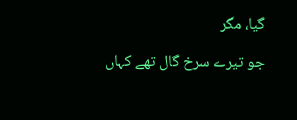گیا، مگر

جو تیرے سرخ گال تھے کہاں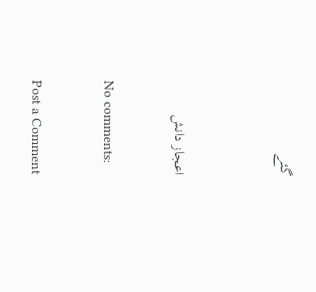گئے


اعجاز دانش

No comments:

Post a Comment